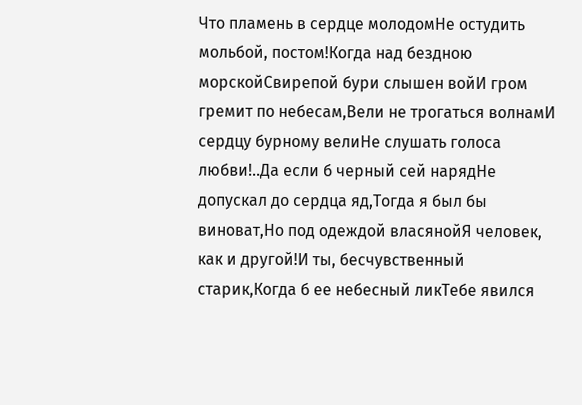Что пламень в сердце молодомНе остудить мольбой, постом!Когда над бездною морскойСвирепой бури слышен войИ гром гремит по небесам,Вели не трогаться волнамИ сердцу бурному велиНе слушать голоса любви!..Да если б черный сей нарядНе допускал до сердца яд,Тогда я был бы виноват,Но под одеждой власянойЯ человек, как и другой!И ты, бесчувственный старик,Когда б ее небесный ликТебе явился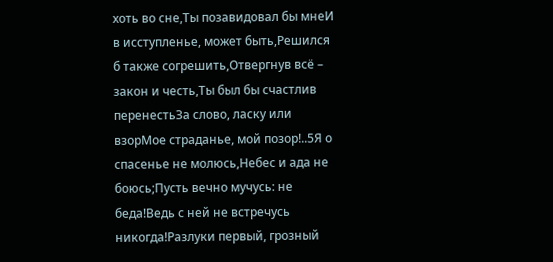хоть во сне,Ты позавидовал бы мнеИ в исступленье, может быть,Решился б также согрешить,Отвергнув всё – закон и честь,Ты был бы счастлив перенестьЗа слово, ласку или взорМое страданье, мой позор!..5Я о спасенье не молюсь,Небес и ада не боюсь;Пусть вечно мучусь: не беда!Ведь с ней не встречусь никогда!Разлуки первый, грозный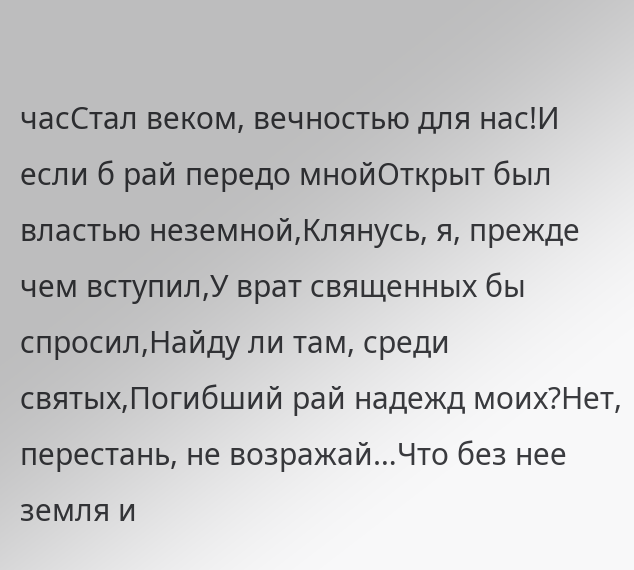часСтал веком, вечностью для нас!И если б рай передо мнойОткрыт был властью неземной,Клянусь, я, прежде чем вступил,У врат священных бы спросил,Найду ли там, среди святых,Погибший рай надежд моих?Нет, перестань, не возражай…Что без нее земля и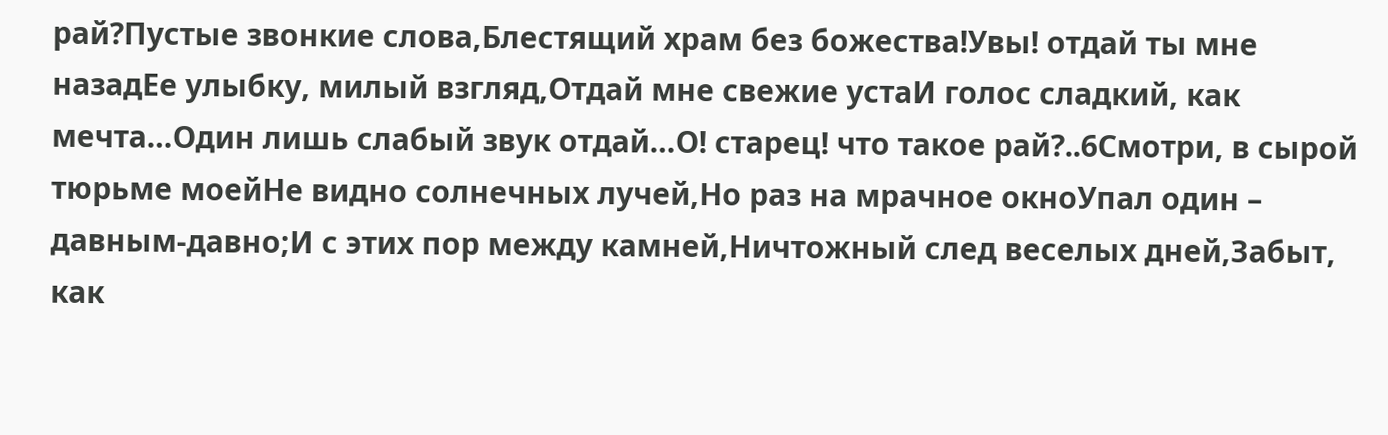рай?Пустые звонкие слова,Блестящий храм без божества!Увы! отдай ты мне назадЕе улыбку, милый взгляд,Отдай мне свежие устаИ голос сладкий, как мечта…Один лишь слабый звук отдай…О! старец! что такое рай?..6Смотри, в сырой тюрьме моейНе видно солнечных лучей,Но раз на мрачное окноУпал один – давным-давно;И с этих пор между камней,Ничтожный след веселых дней,Забыт, как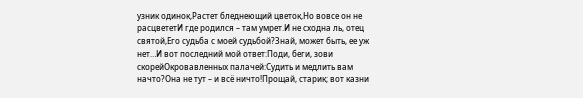узник одинок,Растет бледнеющий цветок,Но вовсе он не расцвететИ где родился – там умрет.И не сходна ль, отец святой,Его судьба с моей судьбой?Знай, может быть, ее уж нет…И вот последний мой ответ:Поди, беги, зови скорейОкровавленных палачей:Судить и медлить вам начто?Она не тут – и всё ничто!Прощай, старик; вот казни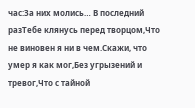час:За них молись… В последний разТебе клянусь перед творцом,Что не виновен я ни в чем.Скажи, что умер я как мог,Без угрызений и тревог,Что с тайной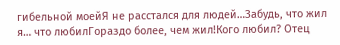гибельной моейЯ не расстался для людей…Забудь, что жил я… что любилГораздо более, чем жил!Кого любил? Отец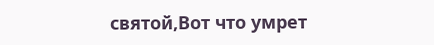святой,Вот что умрет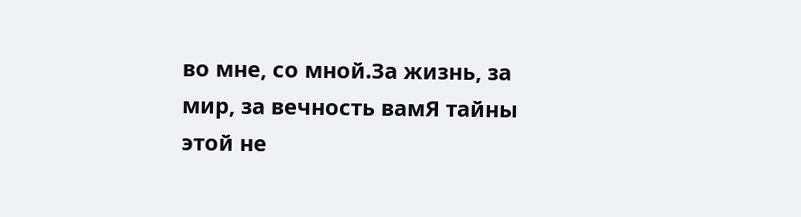во мне, со мной.За жизнь, за мир, за вечность вамЯ тайны этой не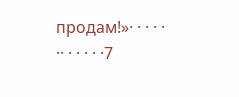продам!»· · · · · ·· · · · · ·7